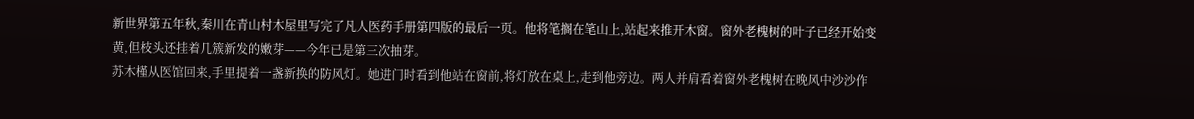新世界第五年秋,秦川在青山村木屋里写完了凡人医药手册第四版的最后一页。他将笔搁在笔山上,站起来推开木窗。窗外老槐树的叶子已经开始变黄,但枝头还挂着几簇新发的嫩芽——今年已是第三次抽芽。
苏木槿从医馆回来,手里提着一盏新换的防风灯。她进门时看到他站在窗前,将灯放在桌上,走到他旁边。两人并肩看着窗外老槐树在晚风中沙沙作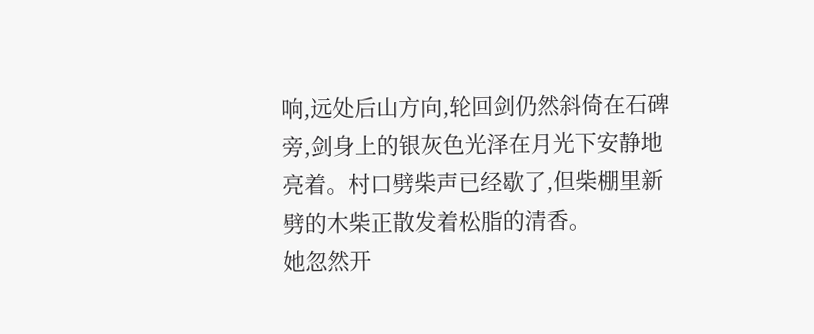响,远处后山方向,轮回剑仍然斜倚在石碑旁,剑身上的银灰色光泽在月光下安静地亮着。村口劈柴声已经歇了,但柴棚里新劈的木柴正散发着松脂的清香。
她忽然开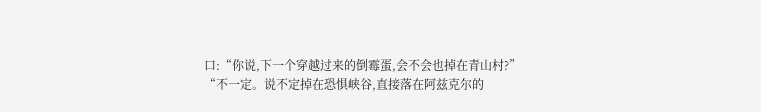口:“你说,下一个穿越过来的倒霉蛋,会不会也掉在青山村?”
“不一定。说不定掉在恐惧峡谷,直接落在阿兹克尔的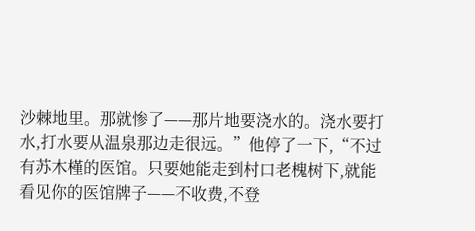沙棘地里。那就惨了——那片地要浇水的。浇水要打水,打水要从温泉那边走很远。”他停了一下,“不过有苏木槿的医馆。只要她能走到村口老槐树下,就能看见你的医馆牌子——不收费,不登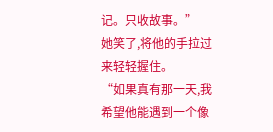记。只收故事。”
她笑了,将他的手拉过来轻轻握住。
“如果真有那一天,我希望他能遇到一个像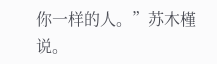你一样的人。”苏木槿说。